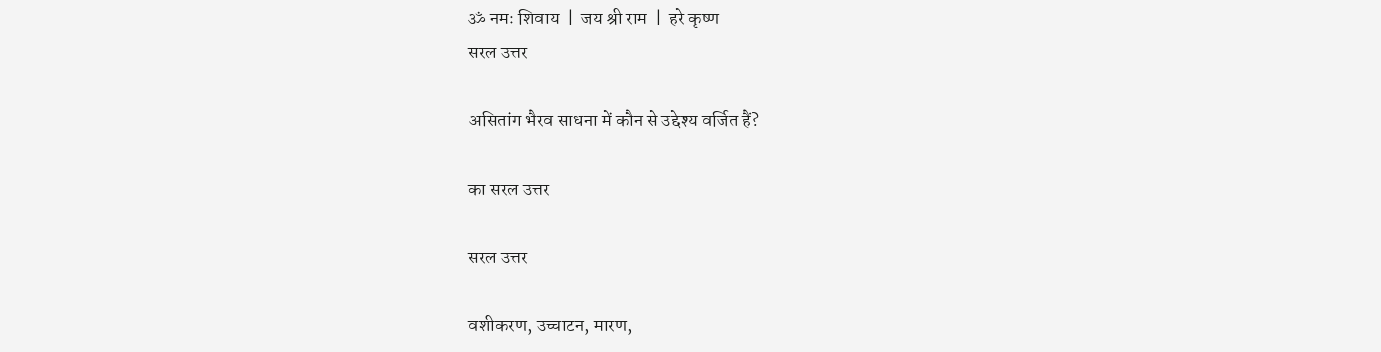ॐ नमः शिवाय  |  जय श्री राम  |  हरे कृष्ण
सरल उत्तर

असितांग भैरव साधना में कौन से उद्देश्य वर्जित हैं?

का सरल उत्तर

सरल उत्तर

वशीकरण, उच्चाटन, मारण,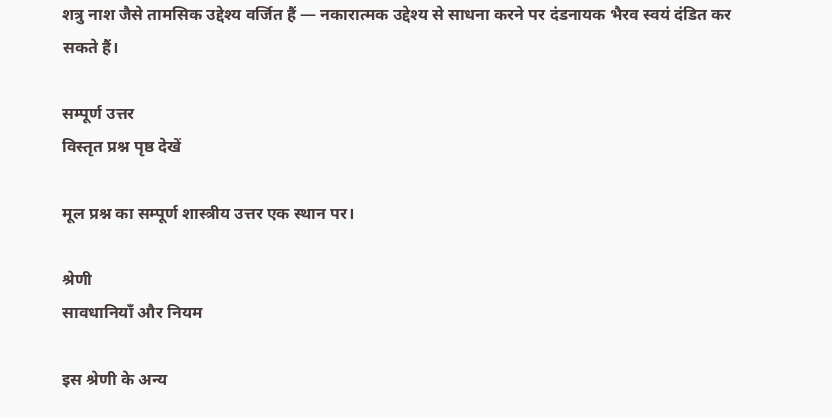शत्रु नाश जैसे तामसिक उद्देश्य वर्जित हैं — नकारात्मक उद्देश्य से साधना करने पर दंडनायक भैरव स्वयं दंडित कर सकते हैं।

सम्पूर्ण उत्तर
विस्तृत प्रश्न पृष्ठ देखें

मूल प्रश्न का सम्पूर्ण शास्त्रीय उत्तर एक स्थान पर।

श्रेणी
सावधानियाँ और नियम

इस श्रेणी के अन्य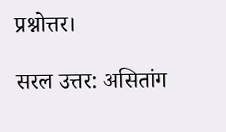प्रश्नोत्तर।

सरल उत्तर: असितांग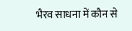भैरव साधना में कौन से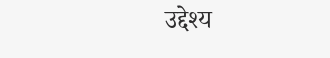उद्देश्य